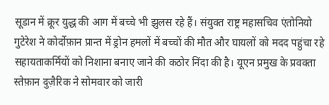सूडान में क्रूर युद्ध की आग में बच्चे भी झुलस रहे हैं। संयुक्त राष्ट्र महासचिव एंतोनियो गुटेरेश ने कोर्दोफ़ान प्रान्त में ड्रोन हमलों में बच्चों की मौत और घायलों को मदद पहुंचा रहे सहायताकर्मियों को निशाना बनाए जाने की कठोर निंदा की है। यूएन प्रमुख के प्रवक्ता स्तेफ़ान दुज़ैरिक ने सोमवार को जारी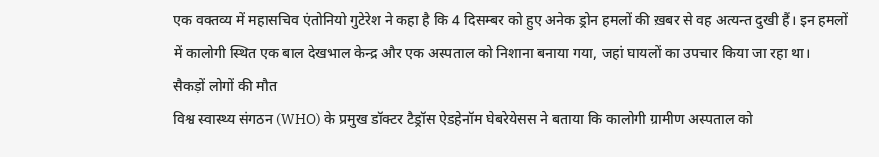एक वक्तव्य में महासचिव एंतोनियो गुटेरेश ने कहा है कि 4 दिसम्बर को हुए अनेक ड्रोन हमलों की ख़बर से वह अत्यन्त दुखी हैं। इन हमलों में कालोगी स्थित एक बाल देखभाल केन्द्र और एक अस्पताल को निशाना बनाया गया, जहां घायलों का उपचार किया जा रहा था।
सैकड़ों लोगों की मौत
विश्व स्वास्थ्य संगठन (WHO) के प्रमुख डॉक्टर टैड्रॉस ऐडहेनॉम घेबरेयेसस ने बताया कि कालोगी ग्रामीण अस्पताल को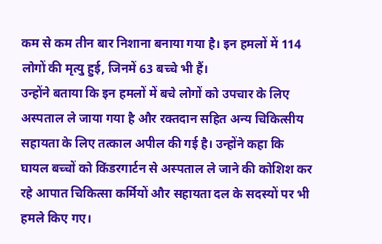कम से कम तीन बार निशाना बनाया गया है। इन हमलों में 114 लोगों की मृत्यु हुई, जिनमें 63 बच्चे भी हैं।
उन्होंने बताया कि इन हमलों में बचे लोगों को उपचार के लिए अस्पताल ले जाया गया है और रक्तदान सहित अन्य चिकित्सीय सहायता के लिए तत्काल अपील की गई है। उन्होंने कहा कि घायल बच्चों को किंडरगार्टन से अस्पताल ले जाने की कोशिश कर रहे आपात चिकित्सा कर्मियों और सहायता दल के सदस्यों पर भी हमले किए गए।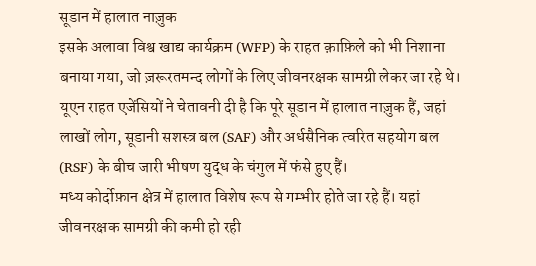सूडान में हालात नाज़ुक
इसके अलावा विश्व खाद्य कार्यक्रम (WFP) के राहत क़ाफ़िले को भी निशाना बनाया गया, जो ज़रूरतमन्द लोगों के लिए जीवनरक्षक सामग्री लेकर जा रहे थे। यूएन राहत एजेंसियों ने चेतावनी दी है कि पूरे सूडान में हालात नाज़ुक हैं, जहां लाखों लोग, सूडानी सशस्त्र बल (SAF) और अर्धसैनिक त्वरित सहयोग बल (RSF) के बीच जारी भीषण युद्ध के चंगुल में फंसे हुए हैं।
मध्य कोर्दोफ़ान क्षेत्र में हालात विशेष रूप से गम्भीर होते जा रहे हैं। यहां जीवनरक्षक सामग्री की कमी हो रही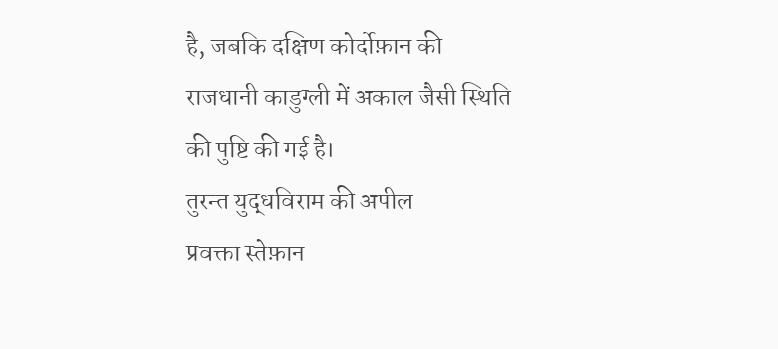है, जबकि दक्षिण कोर्दोफ़ान की राजधानी काडुग्ली में अकाल जैसी स्थिति की पुष्टि की गई है।
तुरन्त युद्धविराम की अपील
प्रवक्ता स्तेफ़ान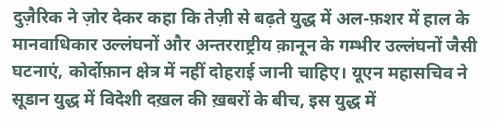दुज़ैरिक ने ज़ोर देकर कहा कि तेज़ी से बढ़ते युद्ध में अल-फ़शर में हाल के मानवाधिकार उल्लंघनों और अन्तरराष्ट्रीय क़ानून के गम्भीर उल्लंघनों जैसी घटनाएं, कोर्दोफ़ान क्षेत्र में नहीं दोहराई जानी चाहिए। यूएन महासचिव ने सूडान युद्ध में विदेशी दख़ल की ख़बरों के बीच, इस युद्ध में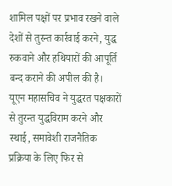शामिल पक्षों पर प्रभाव रखने वाले देशों से तुरन्त कार्रवाई करने, युद्ध रुकवाने और हथियारों की आपूर्ति बन्द कराने की अपील की है।
यूएन महासचिव ने युद्धरत पक्षकारों से तुरन्त युद्धविराम करने और स्थाई, समावेशी राजनैतिक प्रक्रिया के लिए फिर से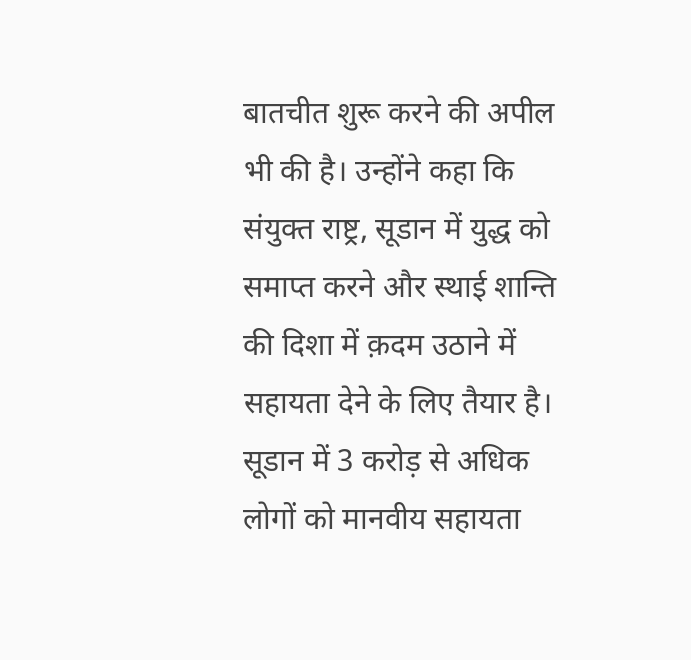बातचीत शुरू करने की अपील भी की है। उन्होंने कहा कि संयुक्त राष्ट्र, सूडान में युद्ध को समाप्त करने और स्थाई शान्ति की दिशा में क़दम उठाने में सहायता देने के लिए तैयार है। सूडान में 3 करोड़ से अधिक लोगों को मानवीय सहायता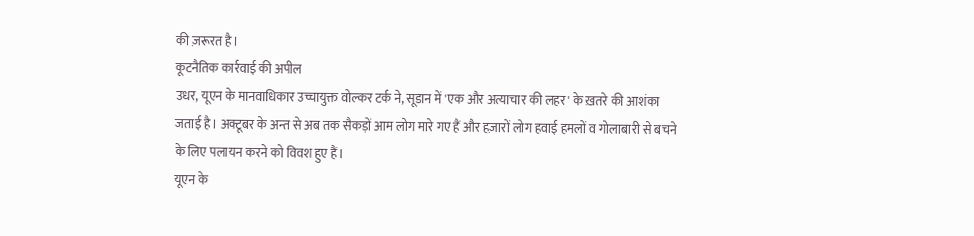की ज़रूरत है।
कूटनैतिक कार्रवाई की अपील
उधर, यूएन के मानवाधिकार उच्चायुक्त वोल्कर टर्क ने, सूडान में 'एक और अत्याचार की लहर' के ख़तरे की आशंका जताई है। अक्टूबर के अन्त से अब तक सैकड़ों आम लोग मारे गए हैं और हज़ारों लोग हवाई हमलों व गोलाबारी से बचने के लिए पलायन करने को विवश हुए हैं।
यूएन के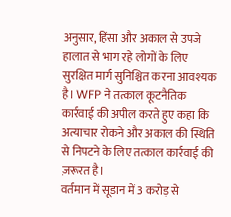अनुसार, हिंसा और अकाल से उपजे हालात से भाग रहे लोगों के लिए सुरक्षित मार्ग सुनिश्चित करना आवश्यक है। WFP ने तत्काल कूटनैतिक कार्रवाई की अपील करते हुए कहा कि अत्याचार रोकने और अकाल की स्थिति से निपटने के लिए तत्काल कार्रवाई की ज़रूरत है।
वर्तमान में सूडान में 3 करोड़ से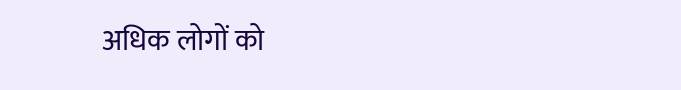अधिक लोगों को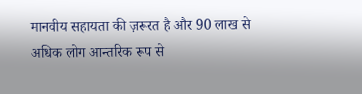मानवीय सहायता की ज़रूरत है और 90 लाख से अधिक लोग आन्तरिक रूप से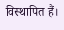विस्थापित हैं।